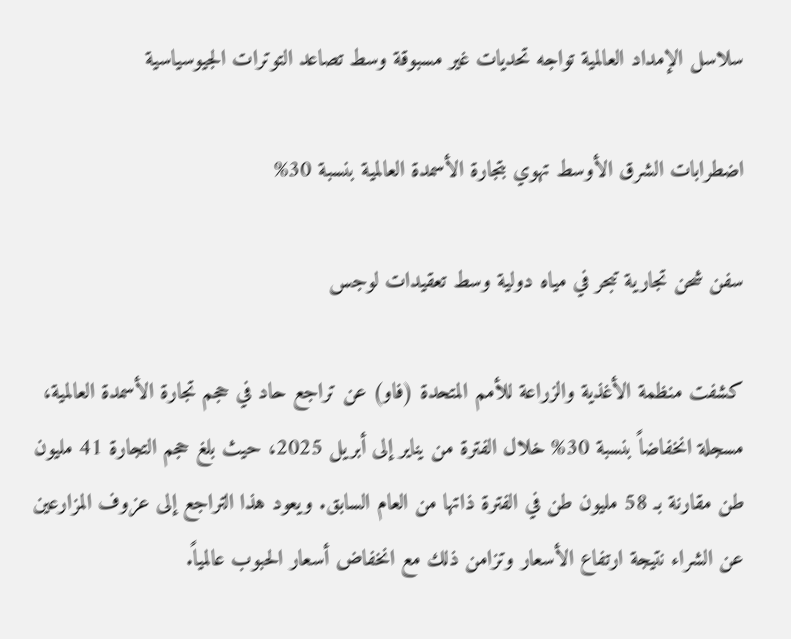سلاسل الإمداد العالمية تواجه تحديات غير مسبوقة وسط تصاعد التوترات الجيوسياسية

اضطرابات الشرق الأوسط تهوي بتجارة الأسمدة العالمية بنسبة 30%

سفن شحن تجارية تبحر في مياه دولية وسط تعقيدات لوجس

كشفت منظمة الأغذية والزراعة للأمم المتحدة (فاو) عن تراجع حاد في حجم تجارة الأسمدة العالمية، مسجلة انخفاضاً بنسبة 30% خلال الفترة من يناير إلى أبريل 2025، حيث بلغ حجم التجارة 41 مليون طن مقارنة بـ 58 مليون طن في الفترة ذاتها من العام السابق. ويعود هذا التراجع إلى عزوف المزارعين عن الشراء نتيجة ارتفاع الأسعار وتزامن ذلك مع انخفاض أسعار الحبوب عالمياً.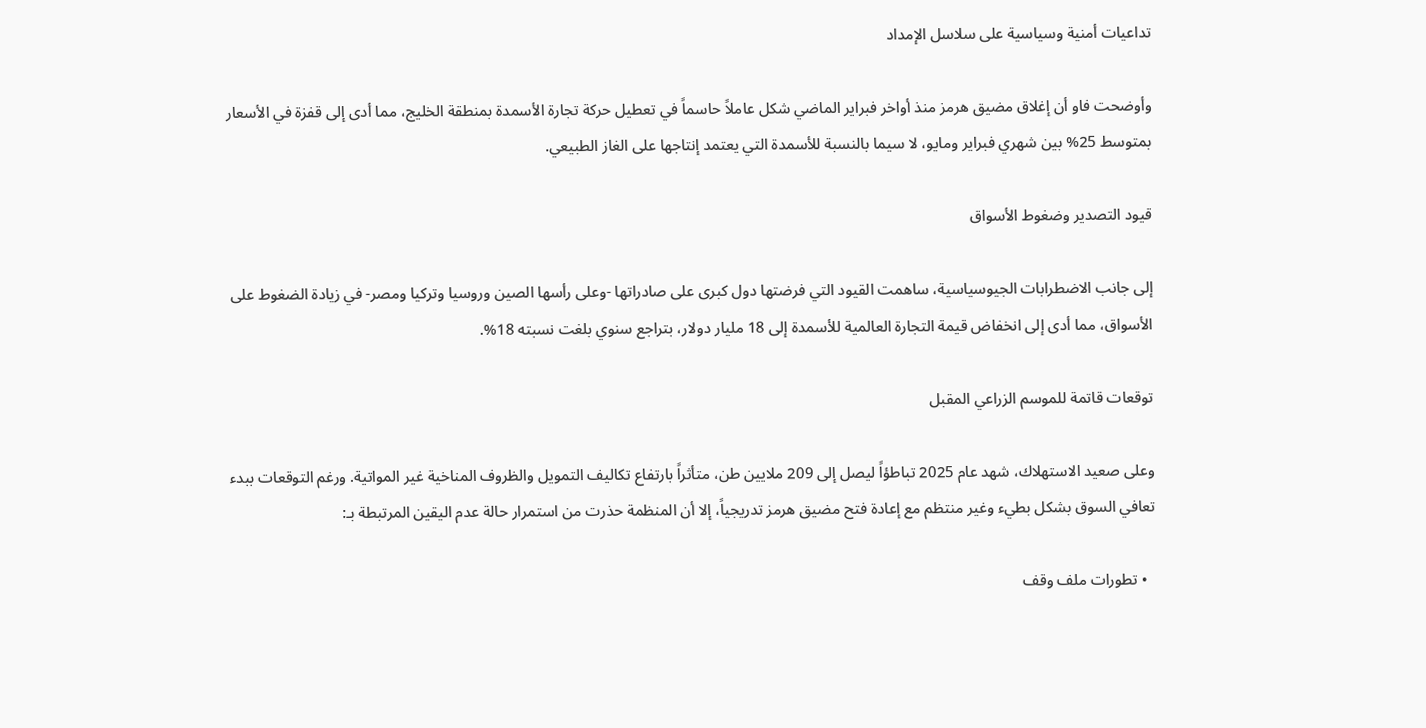تداعيات أمنية وسياسية على سلاسل الإمداد

وأوضحت فاو أن إغلاق مضيق هرمز منذ أواخر فبراير الماضي شكل عاملاً حاسماً في تعطيل حركة تجارة الأسمدة بمنطقة الخليج، مما أدى إلى قفزة في الأسعار بمتوسط 25% بين شهري فبراير ومايو، لا سيما بالنسبة للأسمدة التي يعتمد إنتاجها على الغاز الطبيعي.

قيود التصدير وضغوط الأسواق

إلى جانب الاضطرابات الجيوسياسية، ساهمت القيود التي فرضتها دول كبرى على صادراتها -وعلى رأسها الصين وروسيا وتركيا ومصر- في زيادة الضغوط على الأسواق، مما أدى إلى انخفاض قيمة التجارة العالمية للأسمدة إلى 18 مليار دولار، بتراجع سنوي بلغت نسبته 18%.

توقعات قاتمة للموسم الزراعي المقبل

وعلى صعيد الاستهلاك، شهد عام 2025 تباطؤاً ليصل إلى 209 ملايين طن، متأثراً بارتفاع تكاليف التمويل والظروف المناخية غير المواتية. ورغم التوقعات ببدء تعافي السوق بشكل بطيء وغير منتظم مع إعادة فتح مضيق هرمز تدريجياً، إلا أن المنظمة حذرت من استمرار حالة عدم اليقين المرتبطة بـ:

  • تطورات ملف وقف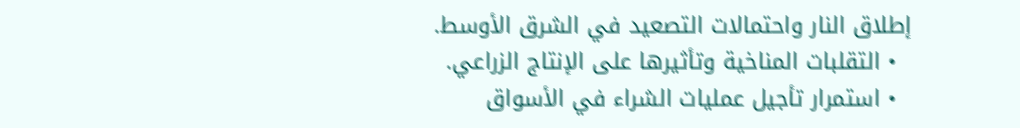إطلاق النار واحتمالات التصعيد في الشرق الأوسط.
  • التقلبات المناخية وتأثيرها على الإنتاج الزراعي.
  • استمرار تأجيل عمليات الشراء في الأسواق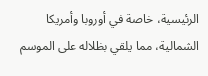الرئيسية، خاصة في أوروبا وأمريكا الشمالية، مما يلقي بظلاله على الموسم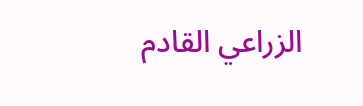الزراعي القادم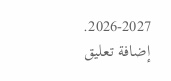2026-2027.
إضافة تعليق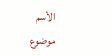الأسم
موضوع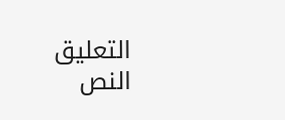التعليق
النص